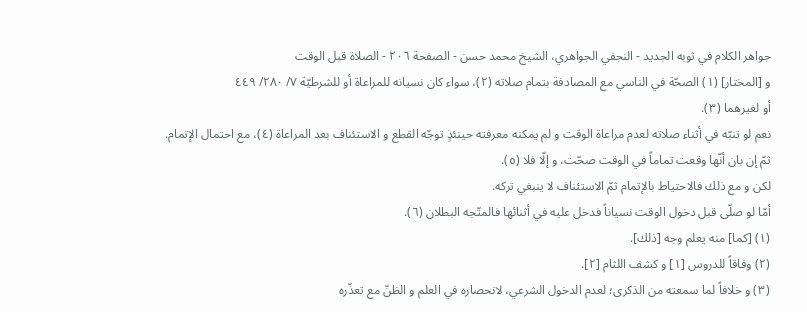جواهر الكلام في ثوبه الجديد - النجفي الجواهري، الشيخ محمد حسن - الصفحة ٢٠٦ - الصلاة قبل الوقت
و [المختار] (١) الصحّة في الناسي مع المصادفة بتمام صلاته (٢)، سواء كان نسيانه للمراعاة أو للشرطيّة ٧/ ٢٨٠/ ٤٤٩
أو لغيرهما (٣).
نعم لو تنبّه في أثناء صلاته لعدم مراعاة الوقت و لم يمكنه معرفته حينئذٍ توجّه القطع و الاستئناف بعد المراعاة (٤)، مع احتمال الإتمام.
ثمّ إن بان أنّها وقعت تماماً في الوقت صحّت، و إلّا فلا (٥).
لكن و مع ذلك فالاحتياط بالإتمام ثمّ الاستئناف لا ينبغي تركه.
أمّا لو صلّى قبل دخول الوقت نسياناً فدخل عليه في أثنائها فالمتّجه البطلان (٦).
(١) [كما] منه يعلم وجه [ذلك].
(٢) وفاقاً للدروس [١] و كشف اللثام [٢].
(٣) و خلافاً لما سمعته من الذكرى؛ لعدم الدخول الشرعي، لانحصاره في العلم و الظنّ مع تعذّره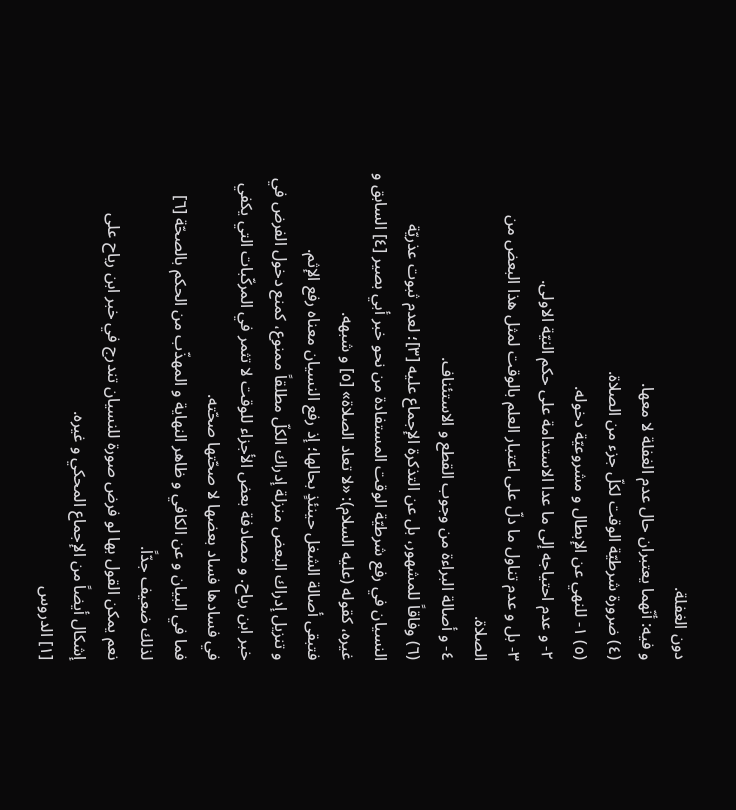دون الغفلة.
و فيه: أنّهما يعتبران حال عدم الغفلة لا معها.
(٤) ضرورة شرطيّة الوقت لكلّ جزء من الصلاة.
(٥) ١- للنهي عن الإبطال و مشروعيّة دخوله.
٢- و عدم احتياجه إلى ما عدا الاستدامة على حكم النيّة الاولى.
٣- بل و عدم تناول ما دلّ على اعتبار العلم بالوقت لمثل هذا البعض من الصلاة.
٤- و أصالة البراءة من وجوب القطع و الاستئناف.
(٦) وفاقاً للمشهور، بل عن التذكرة الإجماع عليه [٣]؛ لعدم ثبوت عذريّة النسيان في رفع شرطيّة الوقت المستفادة من نحو خبر أبي بصير [٤] السابق و غيره، كقوله (عليه السلام): «لا تعاد الصلاة» [٥] و شبهه.
فتبقى أصالة الشغل حينئذٍ بحالها؛ إذ رفع النسيان معناه رفع الإثم.
و تنزيل إدراك البعض منزلة إدراك الكلّ مطلقاً ممنوع، كمنع دخول الفرض في خبر ابن رياح. و مصادفة بعض الأجزاء للوقت لا تثمر في المركّبات التي يكفي في فسادها فساد بعضها لا صحّتها صحّته.
فما في البيان و عن الكافي و ظاهر النهاية و المهذّب من الحكم بالصحّة [٦] لذلك ضعيف جدّاً.
نعم يمكن القول بها لو فرض صورة للنسيان تندرج في خبر ابن رياح على إشكال أيضاً من الإجماع المحكي و غيره.
[١] الدروس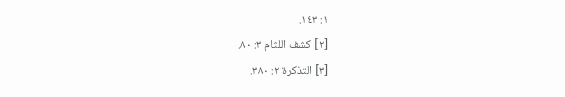١: ١٤٣.
[٢] كشف اللثام ٣: ٨٠.
[٣] التذكرة ٢: ٣٨٠.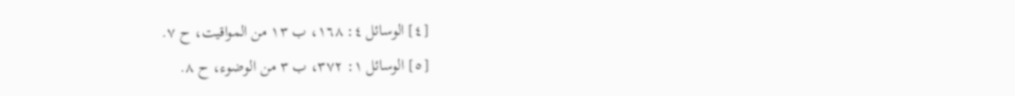[٤] الوسائل ٤: ١٦٨، ب ١٣ من المواقيت، ح ٧.
[٥] الوسائل ١: ٣٧٢، ب ٣ من الوضوء، ح ٨.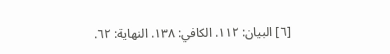[٦] البيان: ١١٢. الكافي: ١٣٨. النهاية: ٦٢.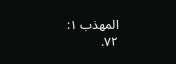المهذب ١: ٧٢.